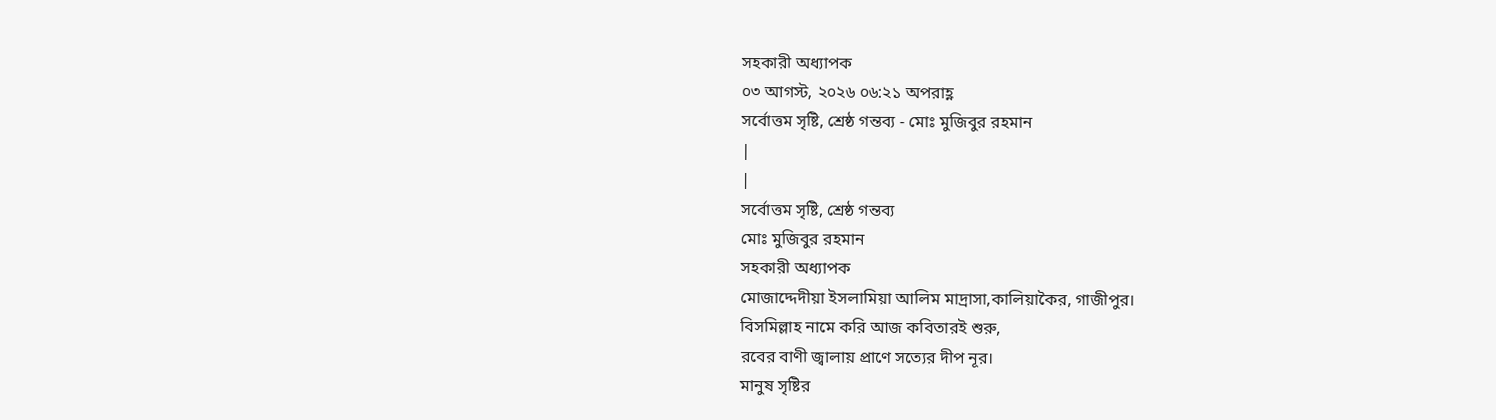সহকারী অধ্যাপক
০৩ আগস্ট, ২০২৬ ০৬:২১ অপরাহ্ণ
সর্বোত্তম সৃষ্টি, শ্রেষ্ঠ গন্তব্য - মোঃ মুজিবুর রহমান
|
|
সর্বোত্তম সৃষ্টি, শ্রেষ্ঠ গন্তব্য
মোঃ মুজিবুর রহমান
সহকারী অধ্যাপক
মোজাদ্দেদীয়া ইসলামিয়া আলিম মাদ্রাসা,কালিয়াকৈর, গাজীপুর।
বিসমিল্লাহ নামে করি আজ কবিতারই শুরু,
রবের বাণী জ্বালায় প্রাণে সত্যের দীপ নূর।
মানুষ সৃষ্টির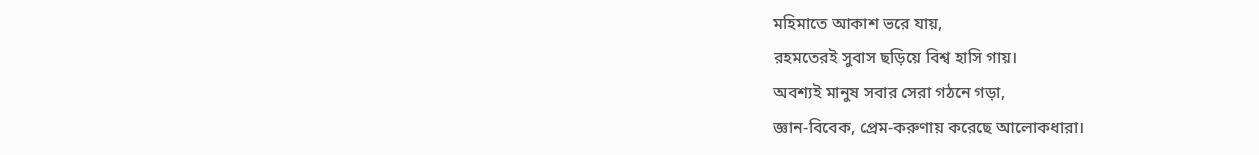মহিমাতে আকাশ ভরে যায়,
রহমতেরই সুবাস ছড়িয়ে বিশ্ব হাসি গায়।
অবশ্যই মানুষ সবার সেরা গঠনে গড়া,
জ্ঞান-বিবেক, প্রেম-করুণায় করেছে আলোকধারা।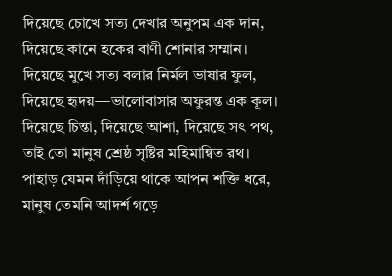দিয়েছে চোখে সত্য দেখার অনুপম এক দান,
দিয়েছে কানে হকের বাণী শোনার সম্মান।
দিয়েছে মুখে সত্য বলার নির্মল ভাষার ফুল,
দিয়েছে হৃদয়—ভালোবাসার অফুরন্ত এক কূল।
দিয়েছে চিন্তা, দিয়েছে আশা, দিয়েছে সৎ পথ,
তাই তো মানুষ শ্রেষ্ঠ সৃষ্টির মহিমান্বিত রথ।
পাহাড় যেমন দাঁড়িয়ে থাকে আপন শক্তি ধরে,
মানুষ তেমনি আদর্শ গড়ে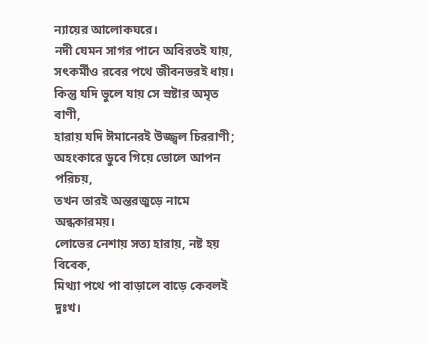ন্যায়ের আলোকঘরে।
নদী যেমন সাগর পানে অবিরতই যায়,
সৎকর্মীও রবের পথে জীবনভরই ধায়।
কিন্তু যদি ভুলে যায় সে স্রষ্টার অমৃত বাণী,
হারায় যদি ঈমানেরই উজ্জ্বল চিররাণী;
অহংকারে ডুবে গিয়ে ভোলে আপন পরিচয়,
তখন তারই অন্তরজুড়ে নামে অন্ধকারময়।
লোভের নেশায় সত্য হারায়, নষ্ট হয় বিবেক,
মিথ্যা পথে পা বাড়ালে বাড়ে কেবলই দুঃখ।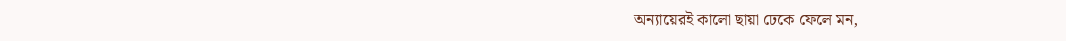অন্যায়েরই কালো ছায়া ঢেকে ফেলে মন,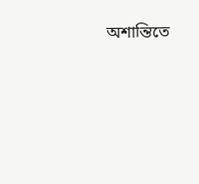অশান্তিতে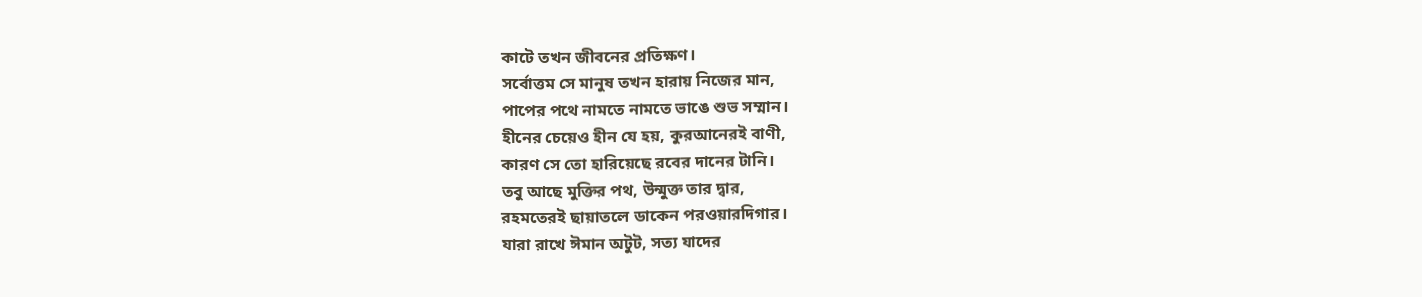কাটে তখন জীবনের প্রতিক্ষণ।
সর্বোত্তম সে মানুষ তখন হারায় নিজের মান,
পাপের পথে নামতে নামতে ভাঙে শুভ সম্মান।
হীনের চেয়েও হীন যে হয়, কুরআনেরই বাণী,
কারণ সে তো হারিয়েছে রবের দানের টানি।
তবু আছে মুক্তির পথ, উন্মুক্ত তার দ্বার,
রহমতেরই ছায়াতলে ডাকেন পরওয়ারদিগার।
যারা রাখে ঈমান অটুট, সত্য যাদের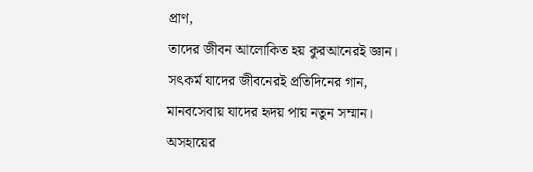প্রাণ,
তাদের জীবন আলোকিত হয় কুরআনেরই জ্ঞান।
সৎকর্ম যাদের জীবনেরই প্রতিদিনের গান,
মানবসেবায় যাদের হৃদয় পায় নতুন সম্মান।
অসহায়ের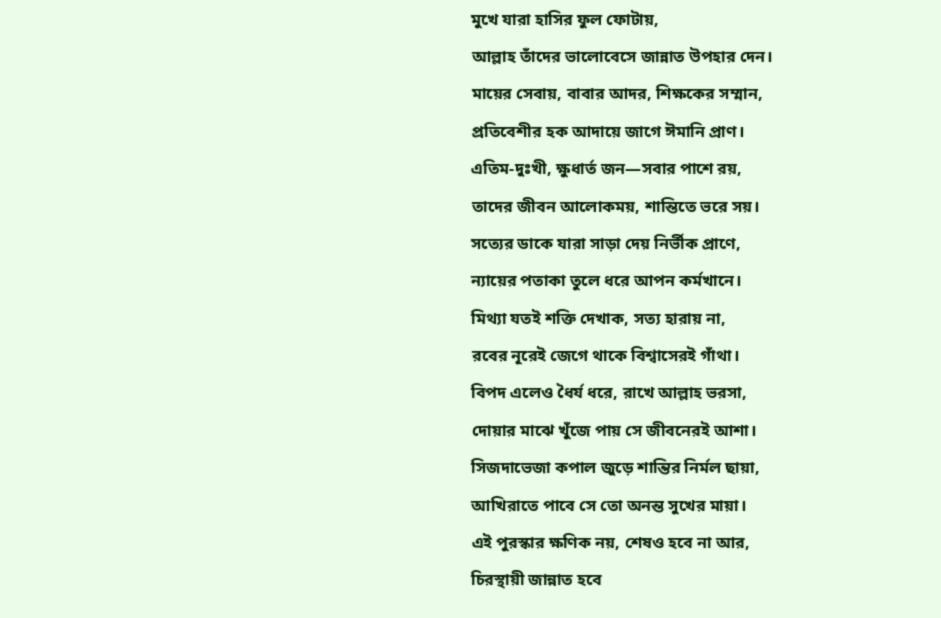মুখে যারা হাসির ফুল ফোটায়,
আল্লাহ তাঁদের ভালোবেসে জান্নাত উপহার দেন।
মায়ের সেবায়, বাবার আদর, শিক্ষকের সম্মান,
প্রতিবেশীর হক আদায়ে জাগে ঈমানি প্রাণ।
এতিম-দুঃখী, ক্ষুধার্ত জন—সবার পাশে রয়,
তাদের জীবন আলোকময়, শান্তিতে ভরে সয়।
সত্যের ডাকে যারা সাড়া দেয় নির্ভীক প্রাণে,
ন্যায়ের পতাকা তুলে ধরে আপন কর্মখানে।
মিথ্যা যতই শক্তি দেখাক, সত্য হারায় না,
রবের নূরেই জেগে থাকে বিশ্বাসেরই গাঁথা।
বিপদ এলেও ধৈর্য ধরে, রাখে আল্লাহ ভরসা,
দোয়ার মাঝে খুঁজে পায় সে জীবনেরই আশা।
সিজদাভেজা কপাল জুড়ে শান্তির নির্মল ছায়া,
আখিরাতে পাবে সে তো অনন্ত সুখের মায়া।
এই পুরস্কার ক্ষণিক নয়, শেষও হবে না আর,
চিরস্থায়ী জান্নাত হবে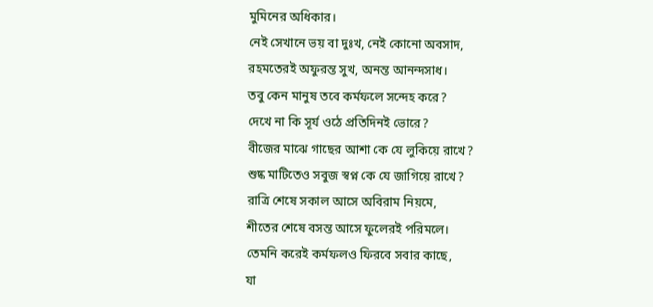মুমিনের অধিকার।
নেই সেখানে ভয় বা দুঃখ, নেই কোনো অবসাদ,
রহমতেরই অফুরন্ত সুখ, অনন্ত আনন্দসাধ।
তবু কেন মানুষ তবে কর্মফলে সন্দেহ করে?
দেখে না কি সূর্য ওঠে প্রতিদিনই ভোরে?
বীজের মাঝে গাছের আশা কে যে লুকিয়ে রাখে?
শুষ্ক মাটিতেও সবুজ স্বপ্ন কে যে জাগিয়ে রাখে?
রাত্রি শেষে সকাল আসে অবিরাম নিয়মে,
শীতের শেষে বসন্ত আসে ফুলেরই পরিমলে।
তেমনি করেই কর্মফলও ফিরবে সবার কাছে,
যা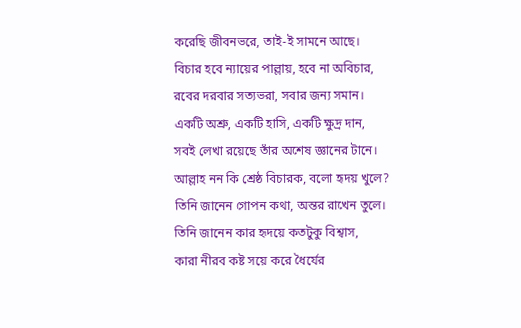করেছি জীবনভরে, তাই-ই সামনে আছে।
বিচার হবে ন্যায়ের পাল্লায়, হবে না অবিচার,
রবের দরবার সত্যভরা, সবার জন্য সমান।
একটি অশ্রু, একটি হাসি, একটি ক্ষুদ্র দান,
সবই লেখা রয়েছে তাঁর অশেষ জ্ঞানের টানে।
আল্লাহ নন কি শ্রেষ্ঠ বিচারক, বলো হৃদয় খুলে?
তিনি জানেন গোপন কথা, অন্তর রাখেন তুলে।
তিনি জানেন কার হৃদয়ে কতটুকু বিশ্বাস,
কারা নীরব কষ্ট সয়ে করে ধৈর্যের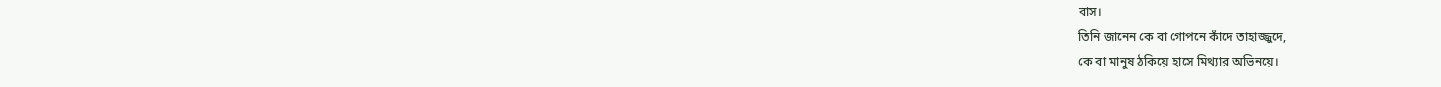বাস।
তিনি জানেন কে বা গোপনে কাঁদে তাহাজ্জুদে,
কে বা মানুষ ঠকিয়ে হাসে মিথ্যার অভিনয়ে।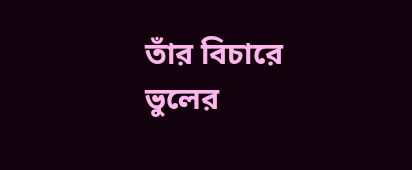তাঁর বিচারে ভুলের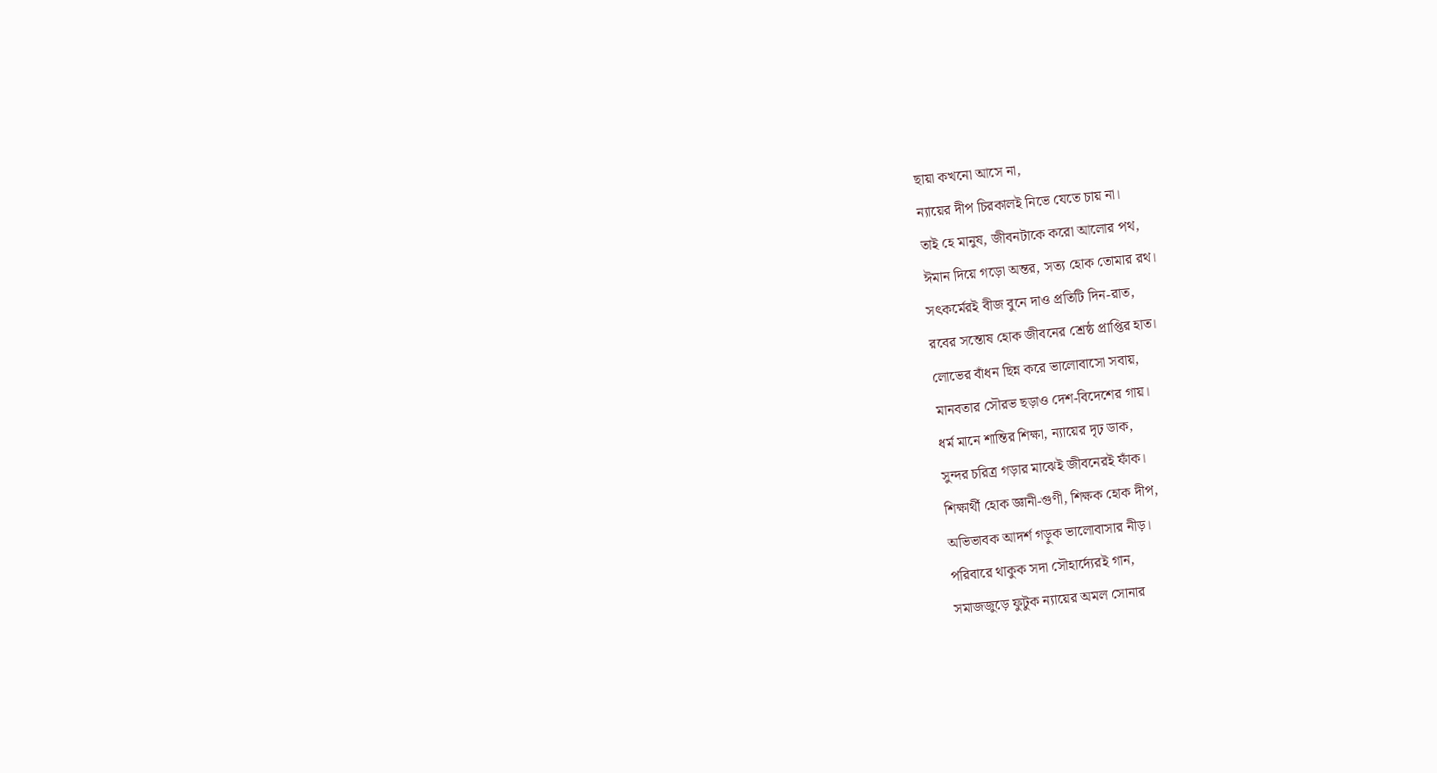ছায়া কখনো আসে না,
ন্যায়ের দীপ চিরকালই নিভে যেতে চায় না।
তাই হে মানুষ, জীবনটাকে করো আলোর পথ,
ঈমান দিয়ে গড়ো অন্তর, সত্য হোক তোমার রথ।
সৎকর্মেরই বীজ বুনে দাও প্রতিটি দিন-রাত,
রবের সন্তোষ হোক জীবনের শ্রেষ্ঠ প্রাপ্তির হাত।
লোভের বাঁধন ছিন্ন করে ভালোবাসো সবায়,
মানবতার সৌরভ ছড়াও দেশ-বিদেশের গায়।
ধর্ম মানে শান্তির শিক্ষা, ন্যায়ের দৃঢ় ডাক,
সুন্দর চরিত্র গড়ার মাঝেই জীবনেরই ফাঁক।
শিক্ষার্থী হোক জ্ঞানী-গুণী, শিক্ষক হোক দীপ,
অভিভাবক আদর্শ গড়ুক ভালোবাসার নীড়।
পরিবারে থাকুক সদা সৌহার্দ্যেরই গান,
সমাজজুড়ে ফুটুক ন্যায়ের অমল সোনার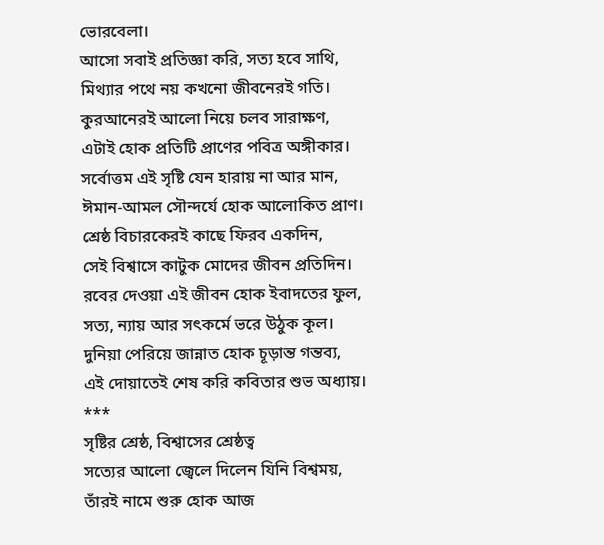ভোরবেলা।
আসো সবাই প্রতিজ্ঞা করি, সত্য হবে সাথি,
মিথ্যার পথে নয় কখনো জীবনেরই গতি।
কুরআনেরই আলো নিয়ে চলব সারাক্ষণ,
এটাই হোক প্রতিটি প্রাণের পবিত্র অঙ্গীকার।
সর্বোত্তম এই সৃষ্টি যেন হারায় না আর মান,
ঈমান-আমল সৌন্দর্যে হোক আলোকিত প্রাণ।
শ্রেষ্ঠ বিচারকেরই কাছে ফিরব একদিন,
সেই বিশ্বাসে কাটুক মোদের জীবন প্রতিদিন।
রবের দেওয়া এই জীবন হোক ইবাদতের ফুল,
সত্য, ন্যায় আর সৎকর্মে ভরে উঠুক কূল।
দুনিয়া পেরিয়ে জান্নাত হোক চূড়ান্ত গন্তব্য,
এই দোয়াতেই শেষ করি কবিতার শুভ অধ্যায়।
***
সৃষ্টির শ্রেষ্ঠ, বিশ্বাসের শ্রেষ্ঠত্ব
সত্যের আলো জ্বেলে দিলেন যিনি বিশ্বময়,
তাঁরই নামে শুরু হোক আজ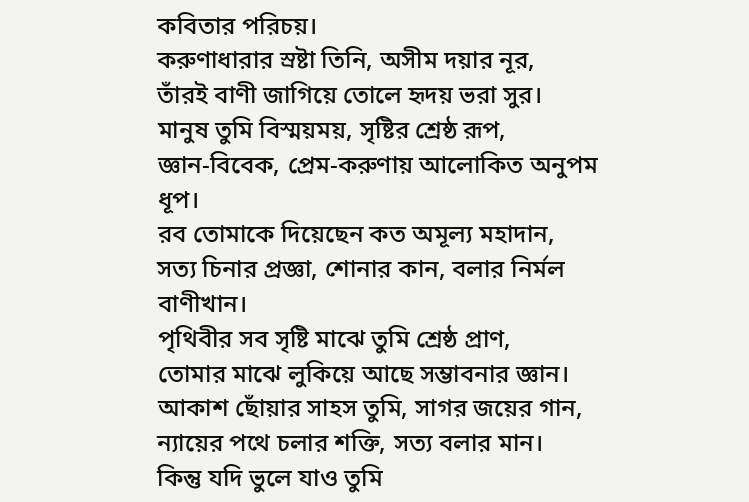কবিতার পরিচয়।
করুণাধারার স্রষ্টা তিনি, অসীম দয়ার নূর,
তাঁরই বাণী জাগিয়ে তোলে হৃদয় ভরা সুর।
মানুষ তুমি বিস্ময়ময়, সৃষ্টির শ্রেষ্ঠ রূপ,
জ্ঞান-বিবেক, প্রেম-করুণায় আলোকিত অনুপম ধূপ।
রব তোমাকে দিয়েছেন কত অমূল্য মহাদান,
সত্য চিনার প্রজ্ঞা, শোনার কান, বলার নির্মল বাণীখান।
পৃথিবীর সব সৃষ্টি মাঝে তুমি শ্রেষ্ঠ প্রাণ,
তোমার মাঝে লুকিয়ে আছে সম্ভাবনার জ্ঞান।
আকাশ ছোঁয়ার সাহস তুমি, সাগর জয়ের গান,
ন্যায়ের পথে চলার শক্তি, সত্য বলার মান।
কিন্তু যদি ভুলে যাও তুমি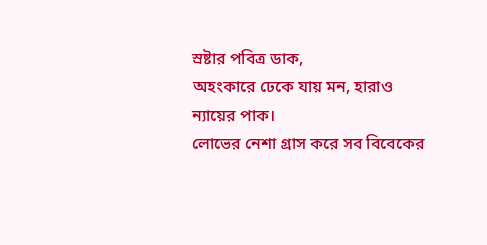স্রষ্টার পবিত্র ডাক,
অহংকারে ঢেকে যায় মন, হারাও ন্যায়ের পাক।
লোভের নেশা গ্রাস করে সব বিবেকের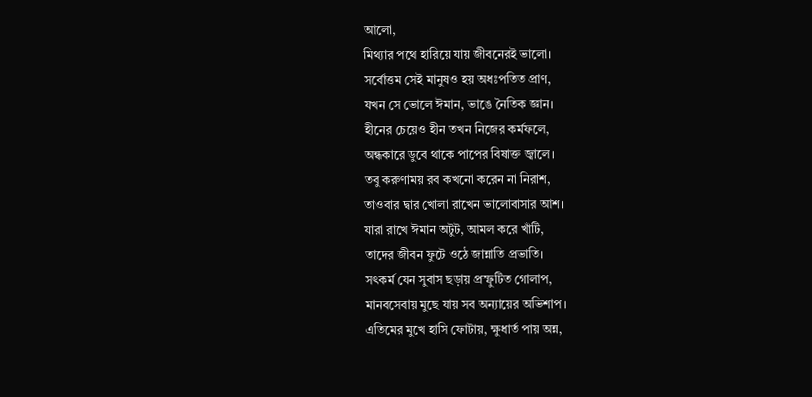আলো,
মিথ্যার পথে হারিয়ে যায় জীবনেরই ভালো।
সর্বোত্তম সেই মানুষও হয় অধঃপতিত প্রাণ,
যখন সে ভোলে ঈমান, ভাঙে নৈতিক জ্ঞান।
হীনের চেয়েও হীন তখন নিজের কর্মফলে,
অন্ধকারে ডুবে থাকে পাপের বিষাক্ত জ্বালে।
তবু করুণাময় রব কখনো করেন না নিরাশ,
তাওবার দ্বার খোলা রাখেন ভালোবাসার আশ।
যারা রাখে ঈমান অটুট, আমল করে খাঁটি,
তাদের জীবন ফুটে ওঠে জান্নাতি প্রভাতি।
সৎকর্ম যেন সুবাস ছড়ায় প্রস্ফুটিত গোলাপ,
মানবসেবায় মুছে যায় সব অন্যায়ের অভিশাপ।
এতিমের মুখে হাসি ফোটায়, ক্ষুধার্ত পায় অন্ন,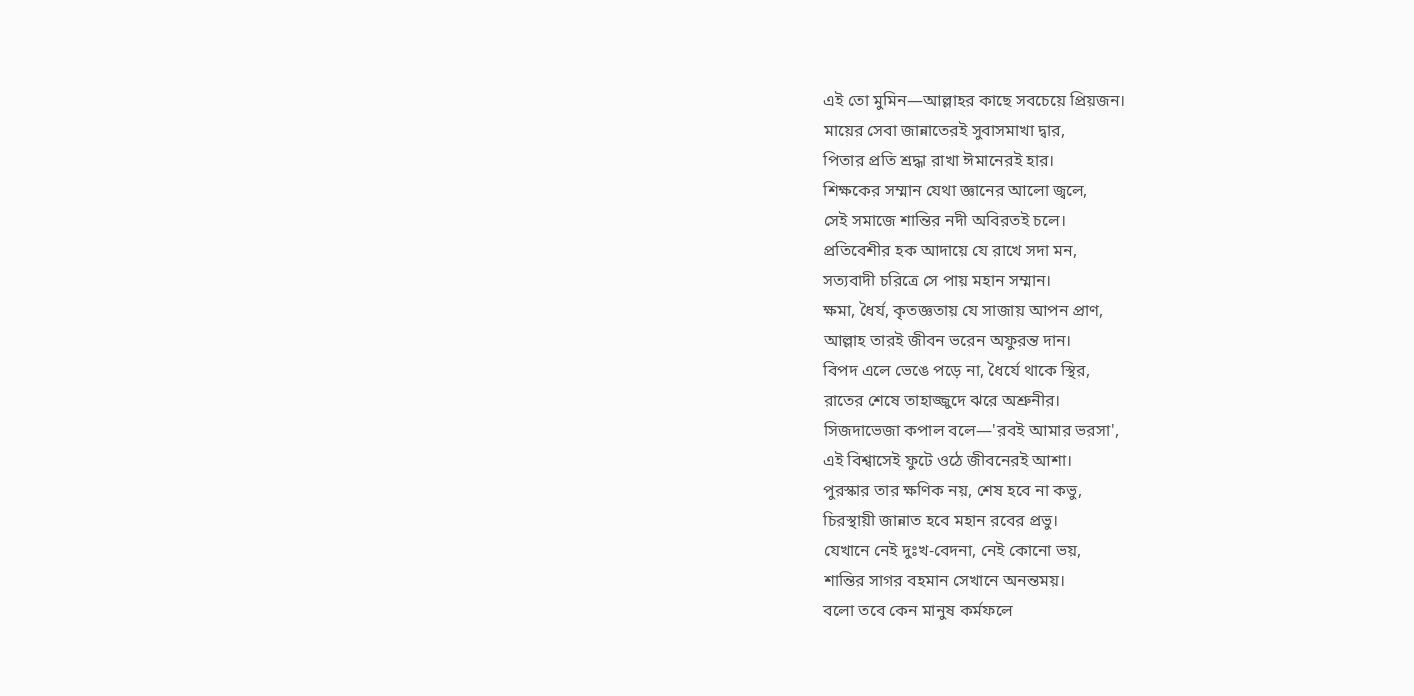এই তো মুমিন—আল্লাহর কাছে সবচেয়ে প্রিয়জন।
মায়ের সেবা জান্নাতেরই সুবাসমাখা দ্বার,
পিতার প্রতি শ্রদ্ধা রাখা ঈমানেরই হার।
শিক্ষকের সম্মান যেথা জ্ঞানের আলো জ্বলে,
সেই সমাজে শান্তির নদী অবিরতই চলে।
প্রতিবেশীর হক আদায়ে যে রাখে সদা মন,
সত্যবাদী চরিত্রে সে পায় মহান সম্মান।
ক্ষমা, ধৈর্য, কৃতজ্ঞতায় যে সাজায় আপন প্রাণ,
আল্লাহ তারই জীবন ভরেন অফুরন্ত দান।
বিপদ এলে ভেঙে পড়ে না, ধৈর্যে থাকে স্থির,
রাতের শেষে তাহাজ্জুদে ঝরে অশ্রুনীর।
সিজদাভেজা কপাল বলে—'রবই আমার ভরসা',
এই বিশ্বাসেই ফুটে ওঠে জীবনেরই আশা।
পুরস্কার তার ক্ষণিক নয়, শেষ হবে না কভু,
চিরস্থায়ী জান্নাত হবে মহান রবের প্রভু।
যেখানে নেই দুঃখ-বেদনা, নেই কোনো ভয়,
শান্তির সাগর বহমান সেখানে অনন্তময়।
বলো তবে কেন মানুষ কর্মফলে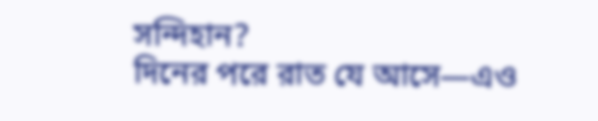সন্দিহান?
দিনের পরে রাত যে আসে—এও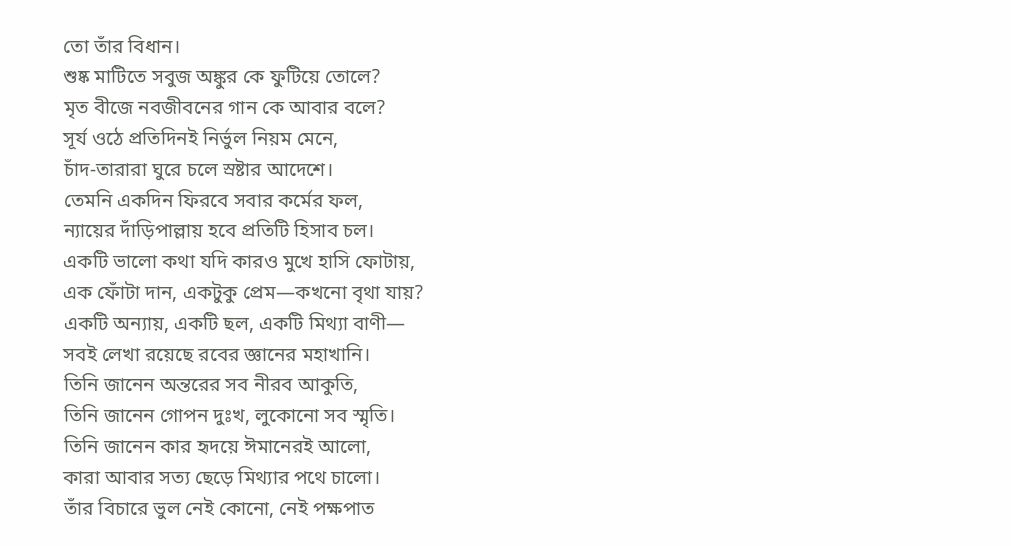তো তাঁর বিধান।
শুষ্ক মাটিতে সবুজ অঙ্কুর কে ফুটিয়ে তোলে?
মৃত বীজে নবজীবনের গান কে আবার বলে?
সূর্য ওঠে প্রতিদিনই নির্ভুল নিয়ম মেনে,
চাঁদ-তারারা ঘুরে চলে স্রষ্টার আদেশে।
তেমনি একদিন ফিরবে সবার কর্মের ফল,
ন্যায়ের দাঁড়িপাল্লায় হবে প্রতিটি হিসাব চল।
একটি ভালো কথা যদি কারও মুখে হাসি ফোটায়,
এক ফোঁটা দান, একটুকু প্রেম—কখনো বৃথা যায়?
একটি অন্যায়, একটি ছল, একটি মিথ্যা বাণী—
সবই লেখা রয়েছে রবের জ্ঞানের মহাখানি।
তিনি জানেন অন্তরের সব নীরব আকুতি,
তিনি জানেন গোপন দুঃখ, লুকোনো সব স্মৃতি।
তিনি জানেন কার হৃদয়ে ঈমানেরই আলো,
কারা আবার সত্য ছেড়ে মিথ্যার পথে চালো।
তাঁর বিচারে ভুল নেই কোনো, নেই পক্ষপাত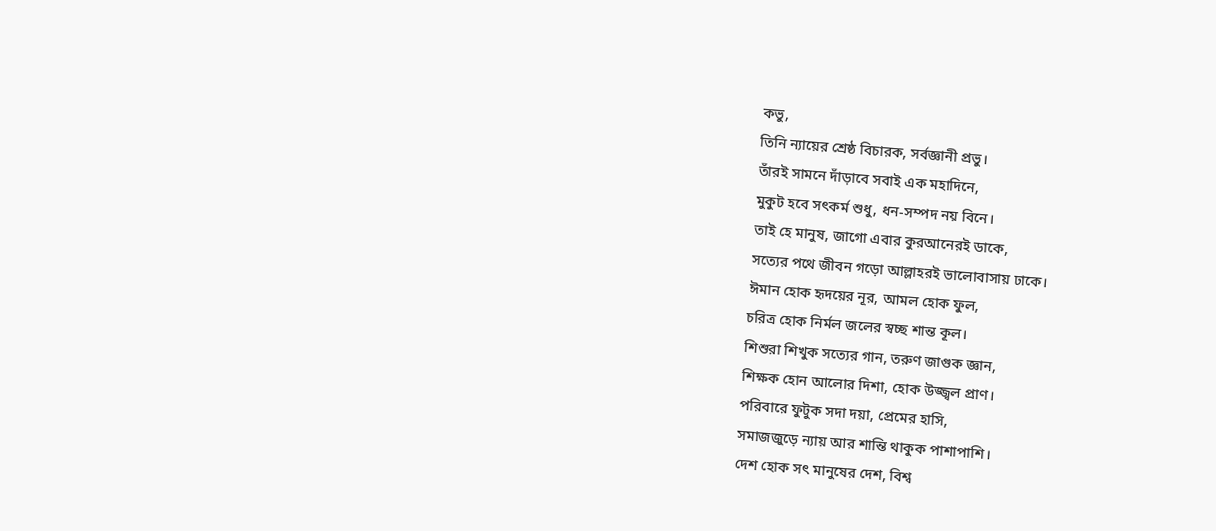কভু,
তিনি ন্যায়ের শ্রেষ্ঠ বিচারক, সর্বজ্ঞানী প্রভু।
তাঁরই সামনে দাঁড়াবে সবাই এক মহাদিনে,
মুকুট হবে সৎকর্ম শুধু, ধন-সম্পদ নয় বিনে।
তাই হে মানুষ, জাগো এবার কুরআনেরই ডাকে,
সত্যের পথে জীবন গড়ো আল্লাহরই ভালোবাসায় ঢাকে।
ঈমান হোক হৃদয়ের নূর, আমল হোক ফুল,
চরিত্র হোক নির্মল জলের স্বচ্ছ শান্ত কূল।
শিশুরা শিখুক সত্যের গান, তরুণ জাগুক জ্ঞান,
শিক্ষক হোন আলোর দিশা, হোক উজ্জ্বল প্রাণ।
পরিবারে ফুটুক সদা দয়া, প্রেমের হাসি,
সমাজজুড়ে ন্যায় আর শান্তি থাকুক পাশাপাশি।
দেশ হোক সৎ মানুষের দেশ, বিশ্ব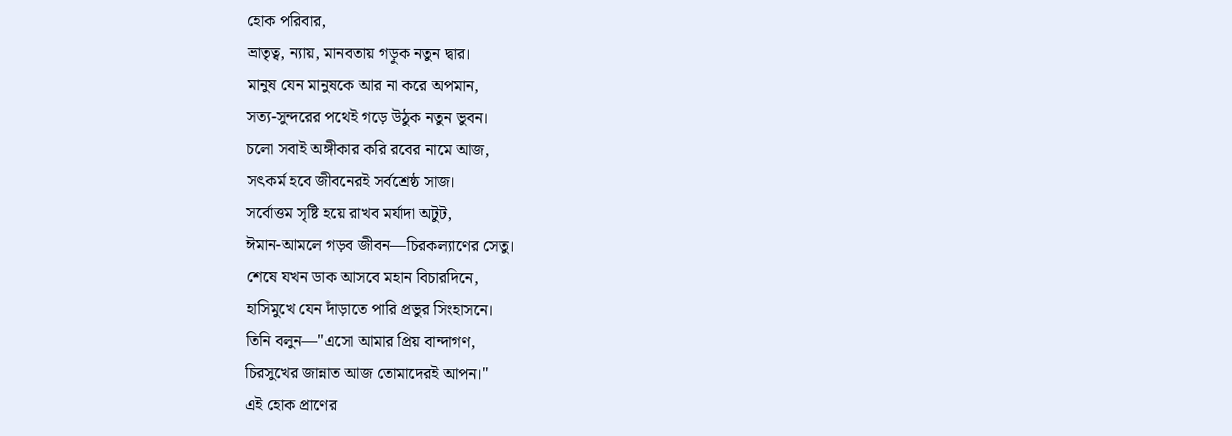হোক পরিবার,
ভ্রাতৃত্ব, ন্যায়, মানবতায় গড়ুক নতুন দ্বার।
মানুষ যেন মানুষকে আর না করে অপমান,
সত্য-সুন্দরের পথেই গড়ে উঠুক নতুন ভুবন।
চলো সবাই অঙ্গীকার করি রবের নামে আজ,
সৎকর্ম হবে জীবনেরই সর্বশ্রেষ্ঠ সাজ।
সর্বোত্তম সৃষ্টি হয়ে রাখব মর্যাদা অটুট,
ঈমান-আমলে গড়ব জীবন—চিরকল্যাণের সেতু।
শেষে যখন ডাক আসবে মহান বিচারদিনে,
হাসিমুখে যেন দাঁড়াতে পারি প্রভুর সিংহাসনে।
তিনি বলুন—"এসো আমার প্রিয় বান্দাগণ,
চিরসুখের জান্নাত আজ তোমাদেরই আপন।"
এই হোক প্রাণের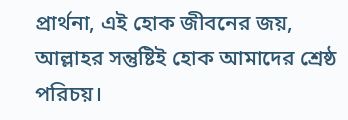প্রার্থনা, এই হোক জীবনের জয়,
আল্লাহর সন্তুষ্টিই হোক আমাদের শ্রেষ্ঠ পরিচয়।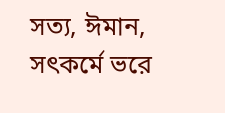সত্য, ঈমান, সৎকর্মে ভরে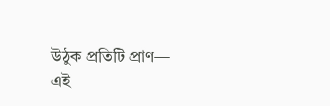উঠুক প্রতিটি প্রাণ—
এই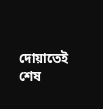দোয়াতেই শেষ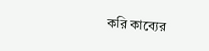করি কাব্যের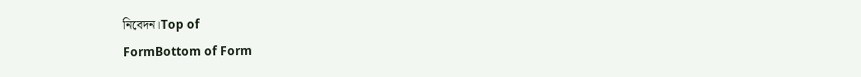নিবেদন।Top of
FormBottom of Form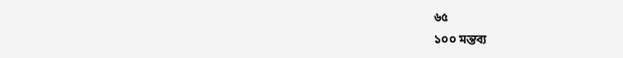৬৫
১০০ মন্তব্য